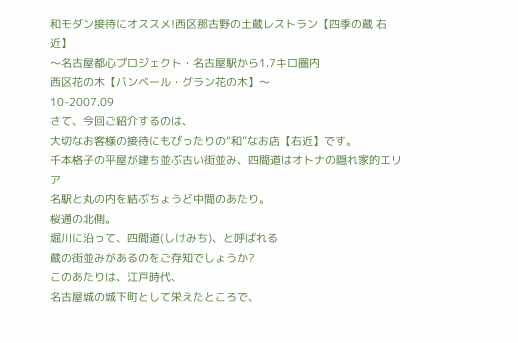和モダン接待にオススメ!西区那古野の土蔵レストラン【四季の蔵 右近】
〜名古屋都心プロジェクト・名古屋駅から1.7キロ圏内
西区花の木【バンベール・グラン花の木】〜
10-2007.09
さて、今回ご紹介するのは、
大切なお客様の接待にもぴったりの“和”なお店【右近】です。
千本格子の平屋が建ち並ぶ古い街並み、四間道はオトナの隠れ家的エリア
名駅と丸の内を結ぶちょうど中間のあたり。
桜通の北側。
堀川に沿って、四間道(しけみち)、と呼ばれる
蔵の街並みがあるのをご存知でしょうか?
このあたりは、江戸時代、
名古屋城の城下町として栄えたところで、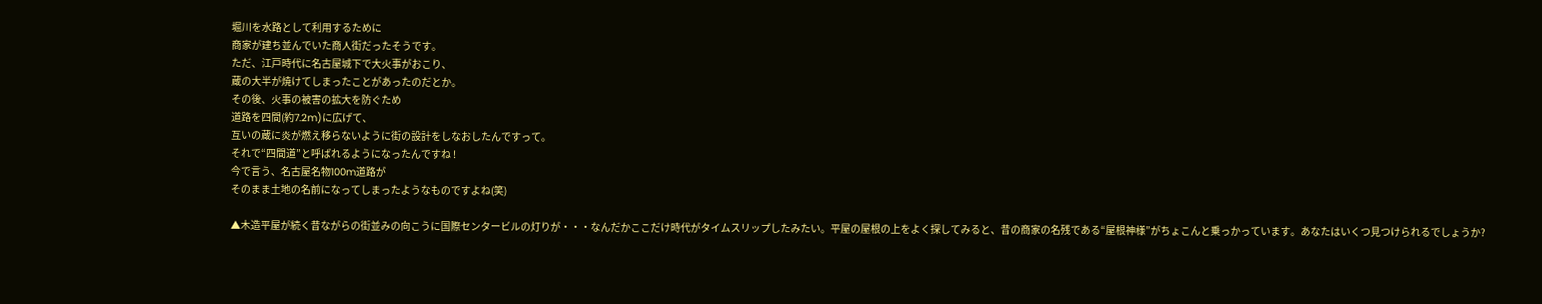堀川を水路として利用するために
商家が建ち並んでいた商人街だったそうです。
ただ、江戸時代に名古屋城下で大火事がおこり、
蔵の大半が焼けてしまったことがあったのだとか。
その後、火事の被害の拡大を防ぐため
道路を四間(約7.2m)に広げて、
互いの蔵に炎が燃え移らないように街の設計をしなおしたんですって。
それで“四間道”と呼ばれるようになったんですね !
今で言う、名古屋名物100m道路が
そのまま土地の名前になってしまったようなものですよね(笑)

▲木造平屋が続く昔ながらの街並みの向こうに国際センタービルの灯りが・・・なんだかここだけ時代がタイムスリップしたみたい。平屋の屋根の上をよく探してみると、昔の商家の名残である“屋根神様”がちょこんと乗っかっています。あなたはいくつ見つけられるでしょうか?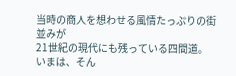当時の商人を想わせる風情たっぷりの街並みが
21世紀の現代にも残っている四間道。
いまは、そん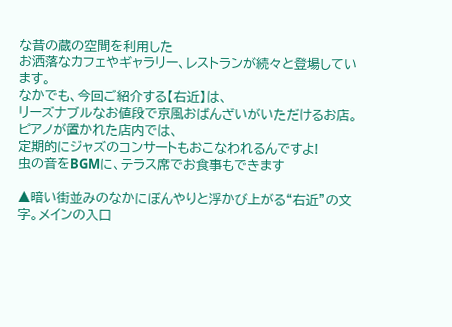な昔の蔵の空間を利用した
お洒落なカフェやギャラリー、レストランが続々と登場しています。
なかでも、今回ご紹介する【右近】は、
リーズナブルなお値段で京風おばんざいがいただけるお店。
ピアノが置かれた店内では、
定期的にジャズのコンサートもおこなわれるんですよ!
虫の音をBGMに、テラス席でお食事もできます

▲暗い街並みのなかにぼんやりと浮かび上がる“右近”の文字。メインの入口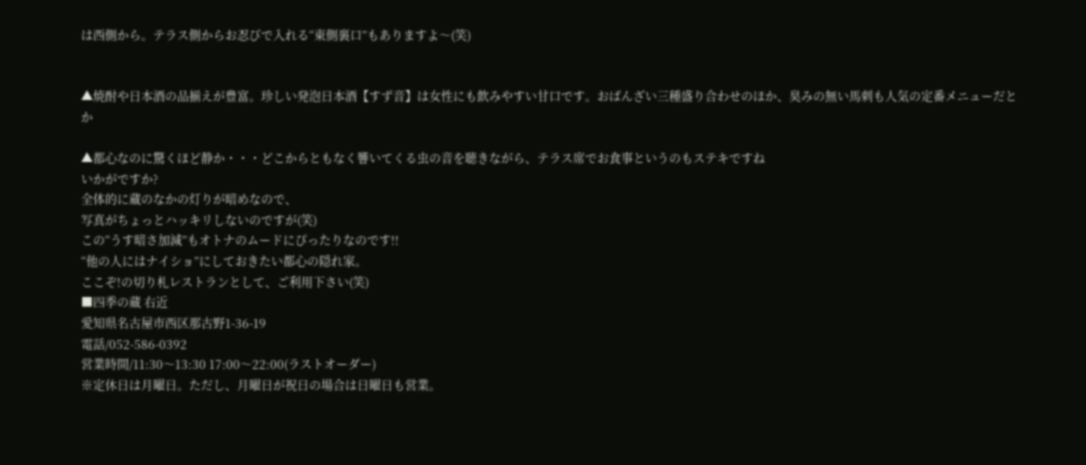は西側から。テラス側からお忍びで入れる“東側裏口”もありますよ〜(笑)


▲焼酎や日本酒の品揃えが豊富。珍しい発泡日本酒【すず音】は女性にも飲みやすい甘口です。おばんざい三種盛り合わせのほか、臭みの無い馬刺も人気の定番メニューだとか

▲都心なのに驚くほど静か・・・どこからともなく響いてくる虫の音を聴きながら、テラス席でお食事というのもステキですね
いかがですか?
全体的に蔵のなかの灯りが暗めなので、
写真がちょっとハッキリしないのですが(笑)
この“うす暗さ加減”もオトナのムードにぴったりなのです!!
“他の人にはナイショ”にしておきたい都心の隠れ家。
ここぞ!の切り札レストランとして、ご利用下さい(笑)
■四季の蔵 右近
愛知県名古屋市西区那古野1-36-19
電話/052-586-0392
営業時間/11:30〜13:30 17:00〜22:00(ラストオーダー)
※定休日は月曜日。ただし、月曜日が祝日の場合は日曜日も営業。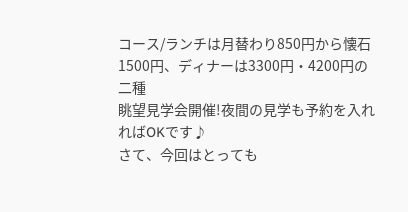コース/ランチは月替わり850円から懐石1500円、ディナーは3300円・4200円の二種
眺望見学会開催!夜間の見学も予約を入れればOKです♪
さて、今回はとっても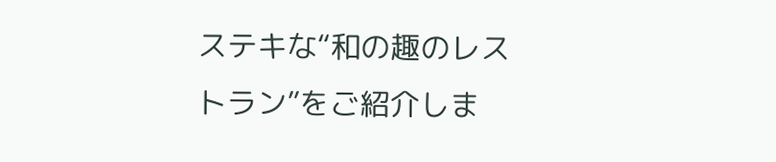ステキな“和の趣のレストラン”をご紹介しま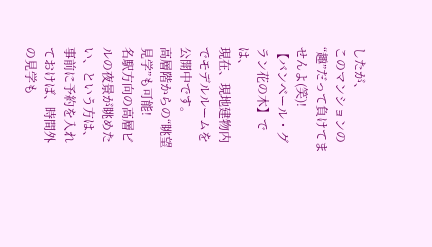したが、
このマンションの“趣”だって負けてませんよ(笑)!
【バンベール・グラン花の木】では、
現在、現地建物内でモデルルームを公開中です。
高層階からの“眺望見学”も可能!
名駅方向の高層ビルの夜景が眺めたい、という方は、
事前に予約を入れておけば、時間外の見学も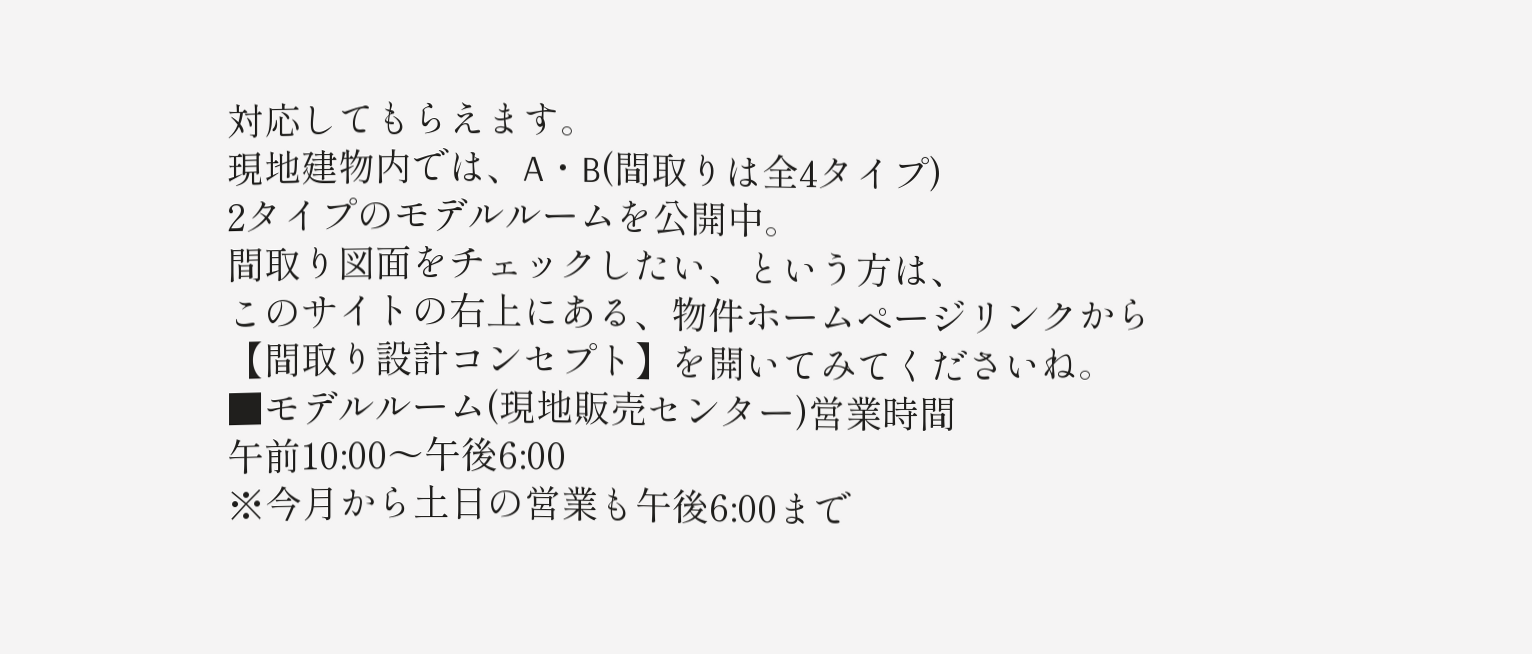対応してもらえます。
現地建物内では、A・B(間取りは全4タイプ)
2タイプのモデルルームを公開中。
間取り図面をチェックしたい、という方は、
このサイトの右上にある、物件ホームページリンクから
【間取り設計コンセプト】を開いてみてくださいね。
■モデルルーム(現地販売センター)営業時間
午前10:00〜午後6:00
※今月から土日の営業も午後6:00まで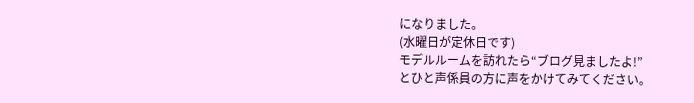になりました。
(水曜日が定休日です)
モデルルームを訪れたら“ブログ見ましたよ!”
とひと声係員の方に声をかけてみてください。